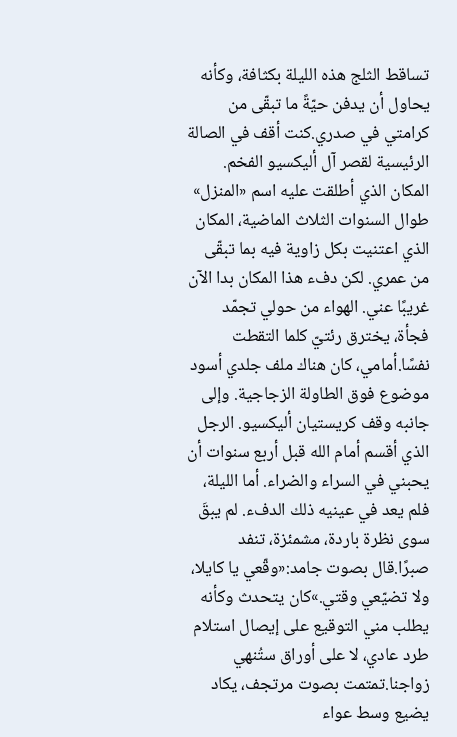تساقط الثلج هذه الليلة بكثافة، وكأنه يحاول أن يدفن حيّةً ما تبقّى من كرامتي في صدري.كنت أقف في الصالة الرئيسية لقصر آل أليكسيو الفخم. المكان الذي أطلقت عليه اسم «المنزل» طوال السنوات الثلاث الماضية، المكان الذي اعتنيت بكل زاوية فيه بما تبقّى من عمري. لكن دفء هذا المكان بدا الآن غريبًا عني. الهواء من حولي تجمّد فجأة، يخترق رئتيّ كلما التقطت نفسًا.أمامي، كان هناك ملف جلدي أسود موضوع فوق الطاولة الزجاجية. وإلى جانبه وقف كريستيان أليكسيو. الرجل الذي أقسم أمام الله قبل أربع سنوات أن يحبني في السراء والضراء. أما الليلة، فلم يعد في عينيه ذلك الدفء. لم يبقَ سوى نظرة باردة، مشمئزة، تنفد صبرًا.قال بصوت جامد:«وقّعي يا كايلا، ولا تضيّعي وقتي.»كان يتحدث وكأنه يطلب مني التوقيع على إيصال استلام طرد عادي، لا على أوراق ستُنهي زواجنا.تمتمت بصوت مرتجف، يكاد يضيع وسط عواء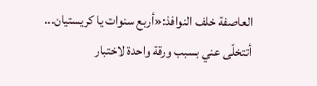العاصفة خلف النوافذ:«أربع سنوات يا كريستيان... أتتخلّى عني بسبب ورقة واحدة لاختبار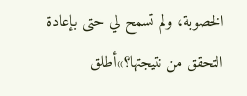الخصوبة، ولم تسمح لي حتى بإعادة التحقق من نتيجتها؟»أطلق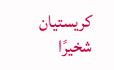كريستيان شخيرًا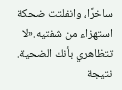ساخرًا، وانفلتت ضحكة استهزاء من شفتيه.«لا تتظاهري بأنك الضحية. نتيجة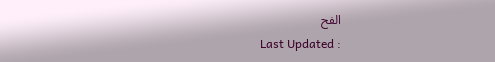الفح
Last Updated :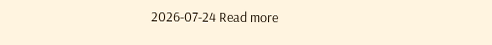2026-07-24 Read more